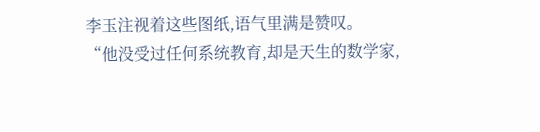李玉注视着这些图纸,语气里满是赞叹。
“他没受过任何系统教育,却是天生的数学家,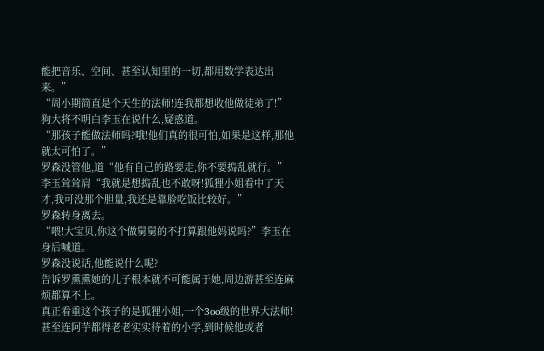能把音乐、空间、甚至认知里的一切,都用数学表达出来。”
“周小期简直是个天生的法师!连我都想收他做徒弟了!”
狗大将不明白李玉在说什么,疑惑道。
“那孩子能做法师吗?哦!他们真的很可怕,如果是这样,那他就太可怕了。”
罗森没管他,道“他有自己的路要走,你不要捣乱就行。”
李玉耸耸肩“我就是想捣乱也不敢呀!狐狸小姐看中了天才,我可没那个胆量,我还是靠脸吃饭比较好。”
罗森转身离去。
“喂!大宝贝,你这个做舅舅的不打算跟他妈说吗?”李玉在身后喊道。
罗森没说话,他能说什么呢?
告诉罗熏熏她的儿子根本就不可能属于她,周边游甚至连麻烦都算不上。
真正看重这个孩子的是狐狸小姐,一个3oo级的世界大法师!
甚至连阿芋都得老老实实待着的小学,到时候他或者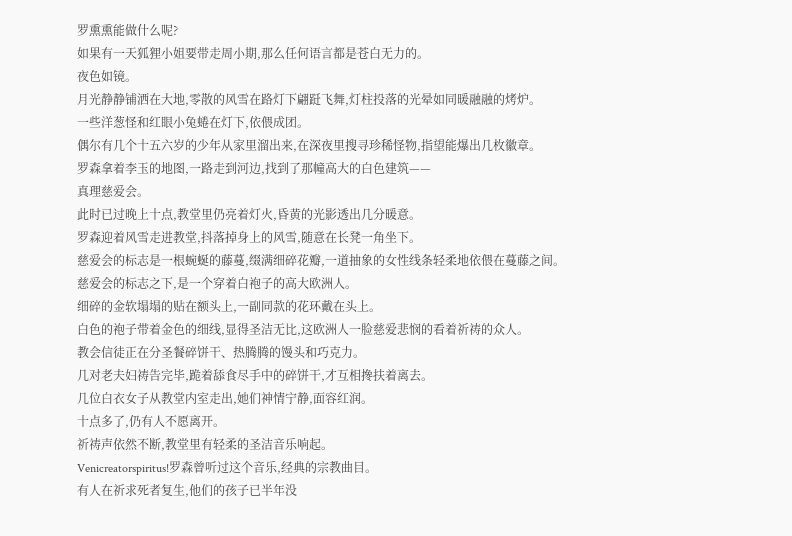罗熏熏能做什么呢?
如果有一天狐狸小姐要带走周小期,那么任何语言都是苍白无力的。
夜色如镜。
月光静静铺洒在大地,零散的风雪在路灯下翩跹飞舞,灯柱投落的光晕如同暖融融的烤炉。
一些洋葱怪和红眼小兔蜷在灯下,依偎成团。
偶尔有几个十五六岁的少年从家里溜出来,在深夜里搜寻珍稀怪物,指望能爆出几枚徽章。
罗森拿着李玉的地图,一路走到河边,找到了那幢高大的白色建筑——
真理慈爱会。
此时已过晚上十点,教堂里仍亮着灯火,昏黄的光影透出几分暖意。
罗森迎着风雪走进教堂,抖落掉身上的风雪,随意在长凳一角坐下。
慈爱会的标志是一根蜿蜒的藤蔓,缀满细碎花瓣,一道抽象的女性线条轻柔地依偎在蔓藤之间。
慈爱会的标志之下,是一个穿着白袍子的高大欧洲人。
细碎的金软塌塌的贴在额头上,一副同款的花环戴在头上。
白色的袍子带着金色的细线,显得圣洁无比,这欧洲人一脸慈爱悲悯的看着祈祷的众人。
教会信徒正在分圣餐碎饼干、热腾腾的馒头和巧克力。
几对老夫妇祷告完毕,跪着舔食尽手中的碎饼干,才互相搀扶着离去。
几位白衣女子从教堂内室走出,她们神情宁静,面容红润。
十点多了,仍有人不愿离开。
祈祷声依然不断,教堂里有轻柔的圣洁音乐响起。
Venicreatorspiritus!罗森曾听过这个音乐,经典的宗教曲目。
有人在祈求死者复生,他们的孩子已半年没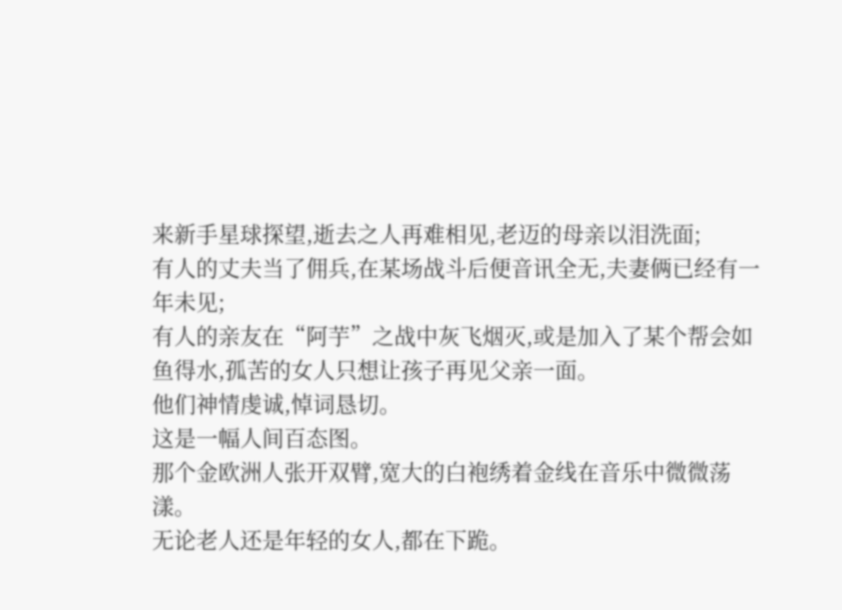来新手星球探望,逝去之人再难相见,老迈的母亲以泪洗面;
有人的丈夫当了佣兵,在某场战斗后便音讯全无,夫妻俩已经有一年未见;
有人的亲友在“阿芋”之战中灰飞烟灭,或是加入了某个帮会如鱼得水,孤苦的女人只想让孩子再见父亲一面。
他们神情虔诚,悼词恳切。
这是一幅人间百态图。
那个金欧洲人张开双臂,宽大的白袍绣着金线在音乐中微微荡漾。
无论老人还是年轻的女人,都在下跪。